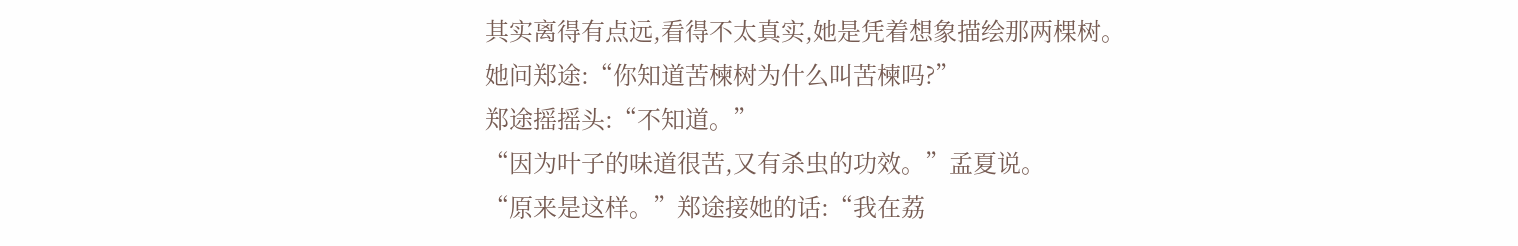其实离得有点远,看得不太真实,她是凭着想象描绘那两棵树。
她问郑途:“你知道苦楝树为什么叫苦楝吗?”
郑途摇摇头:“不知道。”
“因为叶子的味道很苦,又有杀虫的功效。”孟夏说。
“原来是这样。”郑途接她的话:“我在荔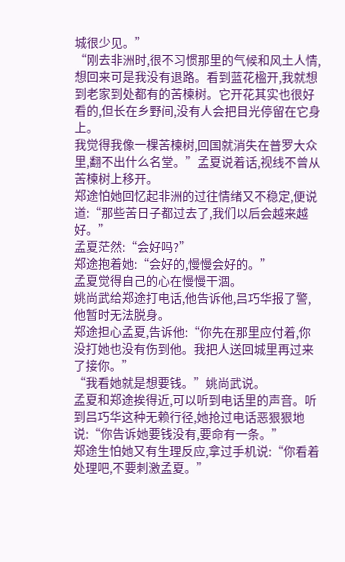城很少见。”
“刚去非洲时,很不习惯那里的气候和风土人情,想回来可是我没有退路。看到蓝花楹开,我就想到老家到处都有的苦楝树。它开花其实也很好看的,但长在乡野间,没有人会把目光停留在它身上。
我觉得我像一棵苦楝树,回国就消失在普罗大众里,翻不出什么名堂。”孟夏说着话,视线不曾从苦楝树上移开。
郑途怕她回忆起非洲的过往情绪又不稳定,便说道:“那些苦日子都过去了,我们以后会越来越好。”
孟夏茫然:“会好吗?”
郑途抱着她:“会好的,慢慢会好的。”
孟夏觉得自己的心在慢慢干涸。
姚尚武给郑途打电话,他告诉他,吕巧华报了警,他暂时无法脱身。
郑途担心孟夏,告诉他:“你先在那里应付着,你没打她也没有伤到他。我把人送回城里再过来了接你。”
“我看她就是想要钱。”姚尚武说。
孟夏和郑途挨得近,可以听到电话里的声音。听到吕巧华这种无赖行径,她抢过电话恶狠狠地说:“你告诉她要钱没有,要命有一条。”
郑途生怕她又有生理反应,拿过手机说:“你看着处理吧,不要刺激孟夏。”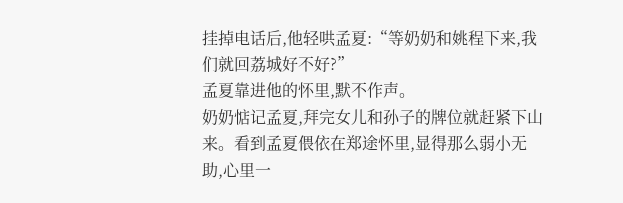挂掉电话后,他轻哄孟夏:“等奶奶和姚程下来,我们就回荔城好不好?”
孟夏靠进他的怀里,默不作声。
奶奶惦记孟夏,拜完女儿和孙子的牌位就赶紧下山来。看到孟夏偎依在郑途怀里,显得那么弱小无助,心里一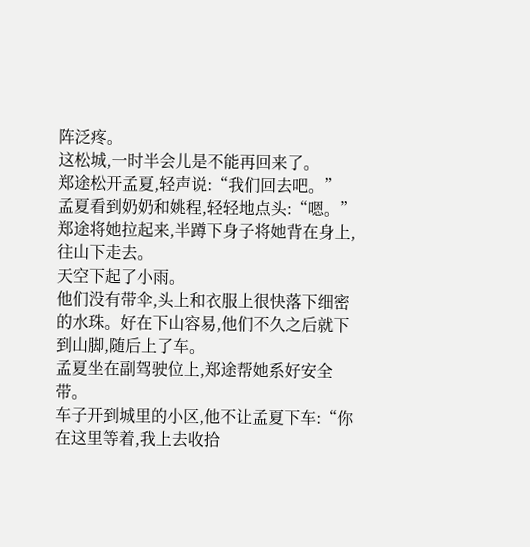阵泛疼。
这松城,一时半会儿是不能再回来了。
郑途松开孟夏,轻声说:“我们回去吧。”
孟夏看到奶奶和姚程,轻轻地点头:“嗯。”
郑途将她拉起来,半蹲下身子将她背在身上,往山下走去。
天空下起了小雨。
他们没有带伞,头上和衣服上很快落下细密的水珠。好在下山容易,他们不久之后就下到山脚,随后上了车。
孟夏坐在副驾驶位上,郑途帮她系好安全带。
车子开到城里的小区,他不让孟夏下车:“你在这里等着,我上去收拾